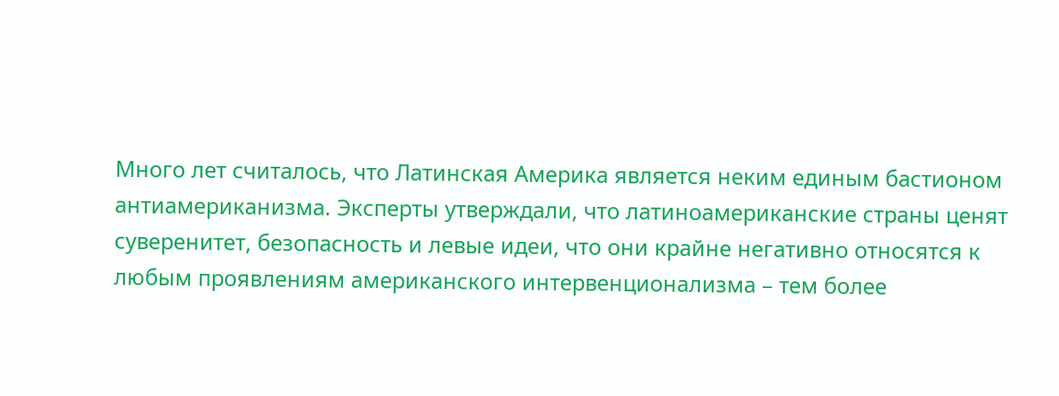Много лет считалось, что Латинская Америка является неким единым бастионом антиамериканизма. Эксперты утверждали, что латиноамериканские страны ценят суверенитет, безопасность и левые идеи, что они крайне негативно относятся к любым проявлениям американского интервенционализма – тем более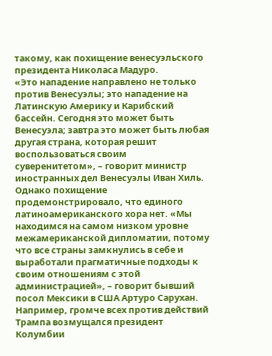такому, как похищение венесуэльского президента Николаса Мадуро.
«Это нападение направлено не только против Венесуэлы; это нападение на Латинскую Америку и Карибский бассейн. Сегодня это может быть Венесуэла; завтра это может быть любая другая страна, которая решит воспользоваться своим суверенитетом», – говорит министр иностранных дел Венесуэлы Иван Хиль.
Однако похищение продемонстрировало, что единого латиноамериканского хора нет. «Мы находимся на самом низком уровне межамериканской дипломатии, потому что все страны замкнулись в себе и выработали прагматичные подходы к своим отношениям с этой администрацией», – говорит бывший посол Мексики в США Артуро Сарухан.
Например, громче всех против действий Трампа возмущался президент Колумбии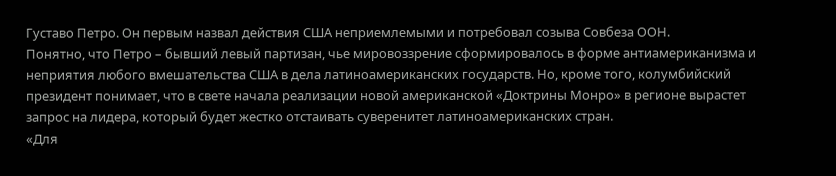Густаво Петро. Он первым назвал действия США неприемлемыми и потребовал созыва Совбеза ООН.
Понятно, что Петро – бывший левый партизан, чье мировоззрение сформировалось в форме антиамериканизма и неприятия любого вмешательства США в дела латиноамериканских государств. Но, кроме того, колумбийский президент понимает, что в свете начала реализации новой американской «Доктрины Монро» в регионе вырастет запрос на лидера, который будет жестко отстаивать суверенитет латиноамериканских стран.
«Для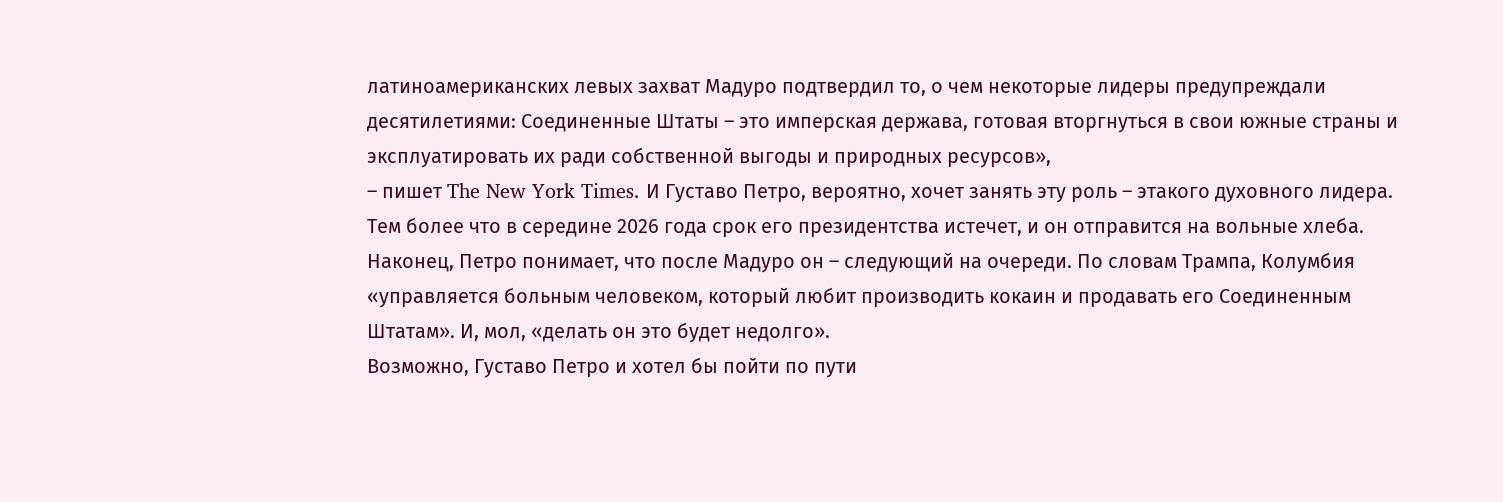латиноамериканских левых захват Мадуро подтвердил то, о чем некоторые лидеры предупреждали десятилетиями: Соединенные Штаты – это имперская держава, готовая вторгнуться в свои южные страны и эксплуатировать их ради собственной выгоды и природных ресурсов»,
– пишет The New York Times. И Густаво Петро, вероятно, хочет занять эту роль – этакого духовного лидера. Тем более что в середине 2026 года срок его президентства истечет, и он отправится на вольные хлеба.
Наконец, Петро понимает, что после Мадуро он – следующий на очереди. По словам Трампа, Колумбия «управляется больным человеком, который любит производить кокаин и продавать его Соединенным Штатам». И, мол, «делать он это будет недолго».
Возможно, Густаво Петро и хотел бы пойти по пути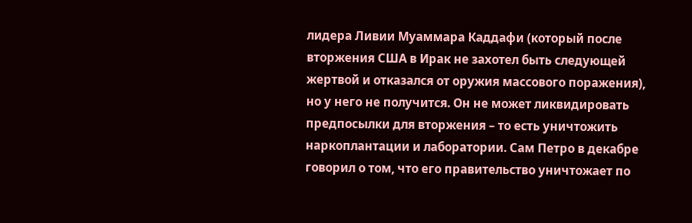лидера Ливии Муаммара Каддафи (который после вторжения США в Ирак не захотел быть следующей жертвой и отказался от оружия массового поражения), но у него не получится. Он не может ликвидировать предпосылки для вторжения – то есть уничтожить наркоплантации и лаборатории. Сам Петро в декабре говорил о том, что его правительство уничтожает по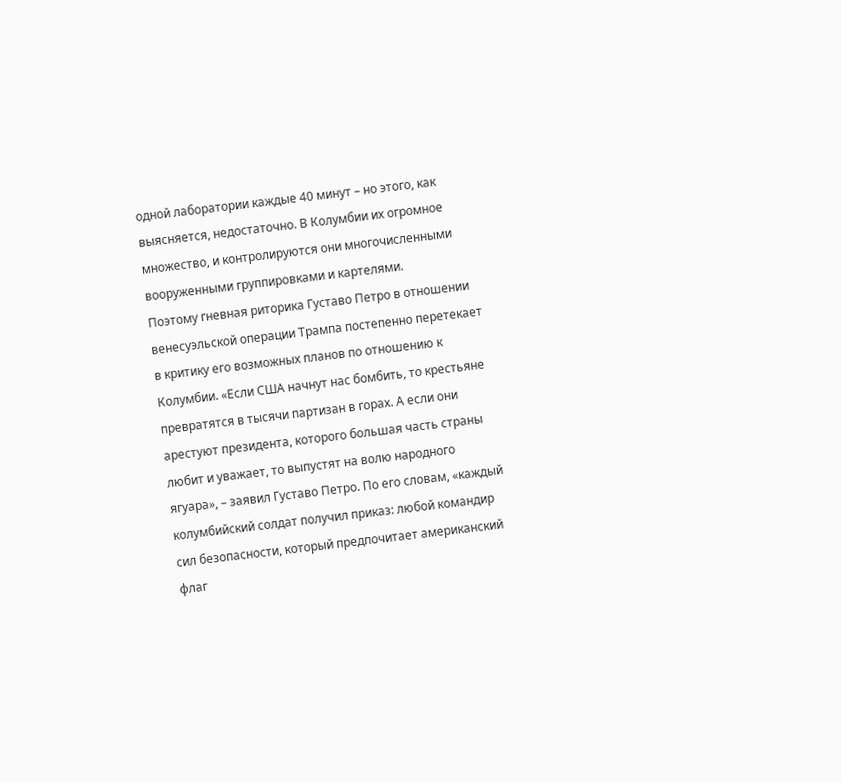одной лаборатории каждые 40 минут – но этого, как выясняется, недостаточно. В Колумбии их огромное множество, и контролируются они многочисленными вооруженными группировками и картелями.
Поэтому гневная риторика Густаво Петро в отношении венесуэльской операции Трампа постепенно перетекает в критику его возможных планов по отношению к Колумбии. «Если США начнут нас бомбить, то крестьяне превратятся в тысячи партизан в горах. А если они арестуют президента, которого большая часть страны любит и уважает, то выпустят на волю народного ягуара», – заявил Густаво Петро. По его словам, «каждый колумбийский солдат получил приказ: любой командир сил безопасности, который предпочитает американский флаг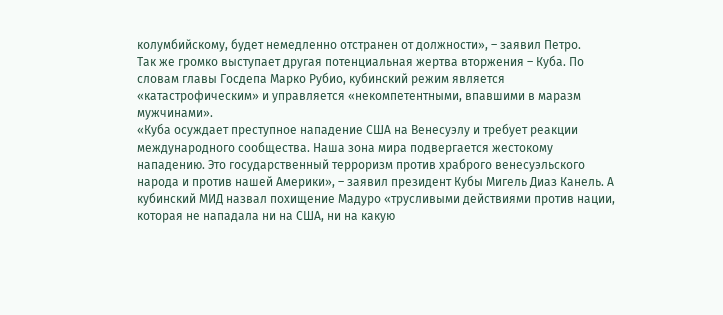колумбийскому, будет немедленно отстранен от должности», – заявил Петро.
Так же громко выступает другая потенциальная жертва вторжения – Куба. По словам главы Госдепа Марко Рубио, кубинский режим является «катастрофическим» и управляется «некомпетентными, впавшими в маразм мужчинами».
«Куба осуждает преступное нападение США на Венесуэлу и требует реакции международного сообщества. Наша зона мира подвергается жестокому нападению. Это государственный терроризм против храброго венесуэльского народа и против нашей Америки», – заявил президент Кубы Мигель Диаз Канель. А кубинский МИД назвал похищение Мадуро «трусливыми действиями против нации, которая не нападала ни на США, ни на какую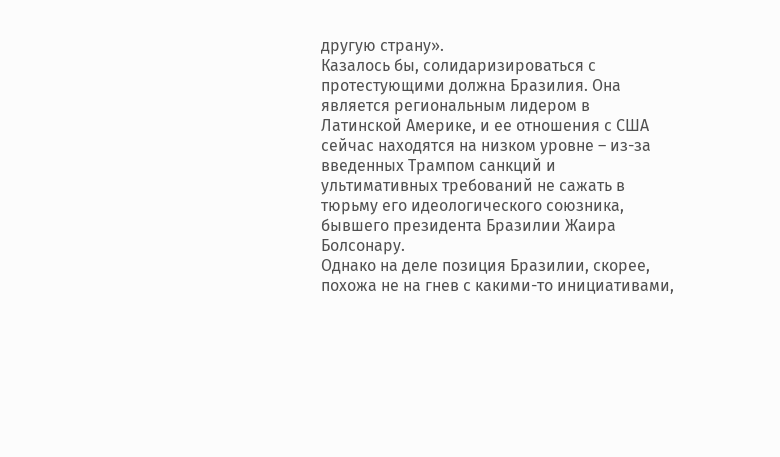другую страну».
Казалось бы, солидаризироваться с протестующими должна Бразилия. Она является региональным лидером в Латинской Америке, и ее отношения с США сейчас находятся на низком уровне – из-за введенных Трампом санкций и ультимативных требований не сажать в тюрьму его идеологического союзника, бывшего президента Бразилии Жаира Болсонару.
Однако на деле позиция Бразилии, скорее, похожа не на гнев с какими-то инициативами,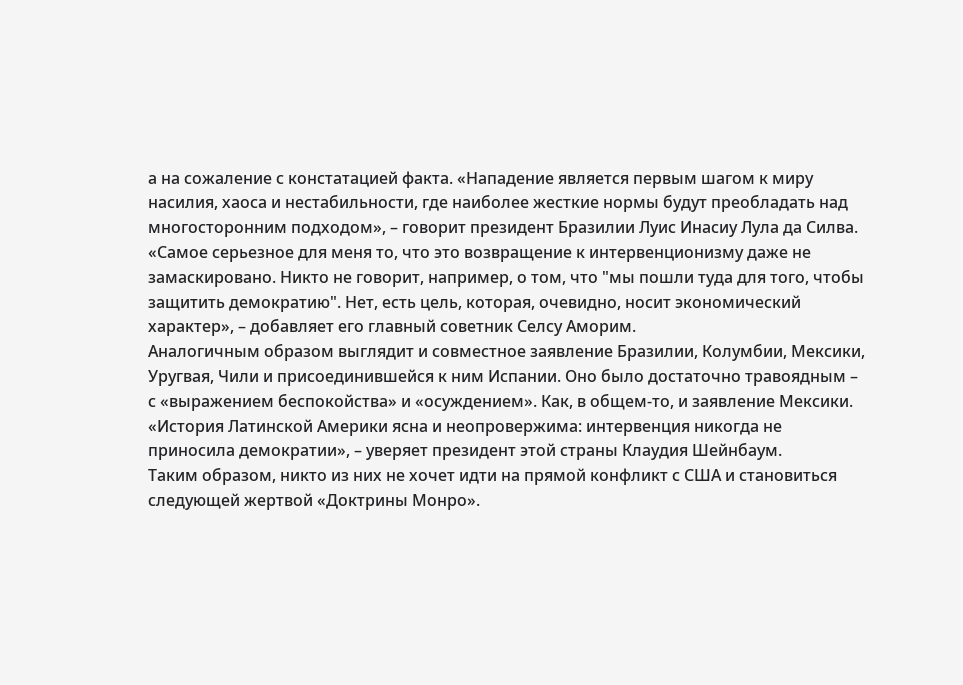а на сожаление с констатацией факта. «Нападение является первым шагом к миру насилия, хаоса и нестабильности, где наиболее жесткие нормы будут преобладать над многосторонним подходом», – говорит президент Бразилии Луис Инасиу Лула да Силва. «Самое серьезное для меня то, что это возвращение к интервенционизму даже не замаскировано. Никто не говорит, например, о том, что "мы пошли туда для того, чтобы защитить демократию". Нет, есть цель, которая, очевидно, носит экономический характер», – добавляет его главный советник Селсу Аморим.
Аналогичным образом выглядит и совместное заявление Бразилии, Колумбии, Мексики, Уругвая, Чили и присоединившейся к ним Испании. Оно было достаточно травоядным – с «выражением беспокойства» и «осуждением». Как, в общем-то, и заявление Мексики. «История Латинской Америки ясна и неопровержима: интервенция никогда не приносила демократии», – уверяет президент этой страны Клаудия Шейнбаум.
Таким образом, никто из них не хочет идти на прямой конфликт с США и становиться следующей жертвой «Доктрины Монро».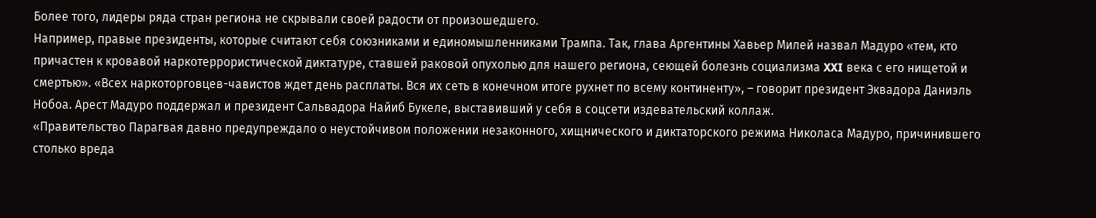Более того, лидеры ряда стран региона не скрывали своей радости от произошедшего.
Например, правые президенты, которые считают себя союзниками и единомышленниками Трампа. Так, глава Аргентины Хавьер Милей назвал Мадуро «тем, кто причастен к кровавой наркотеррористической диктатуре, ставшей раковой опухолью для нашего региона, сеющей болезнь социализма XXI века с его нищетой и смертью». «Всех наркоторговцев-чавистов ждет день расплаты. Вся их сеть в конечном итоге рухнет по всему континенту», – говорит президент Эквадора Даниэль Нобоа. Арест Мадуро поддержал и президент Сальвадора Найиб Букеле, выставивший у себя в соцсети издевательский коллаж.
«Правительство Парагвая давно предупреждало о неустойчивом положении незаконного, хищнического и диктаторского режима Николаса Мадуро, причинившего столько вреда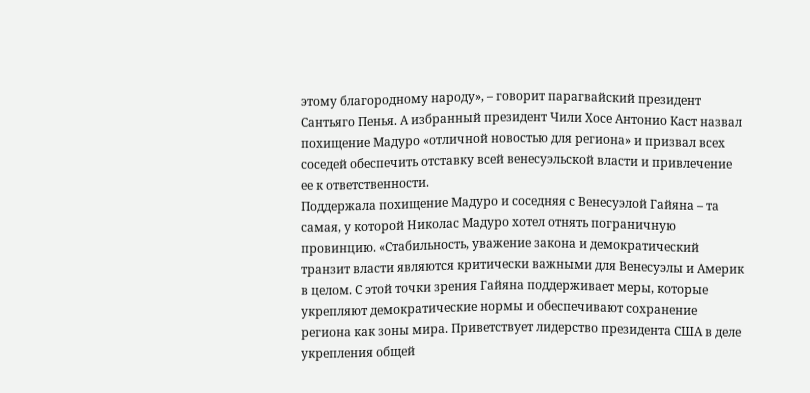этому благородному народу», – говорит парагвайский президент Сантьяго Пенья. А избранный президент Чили Хосе Антонио Каст назвал похищение Мадуро «отличной новостью для региона» и призвал всех соседей обеспечить отставку всей венесуэльской власти и привлечение ее к ответственности.
Поддержала похищение Мадуро и соседняя с Венесуэлой Гайяна – та самая, у которой Николас Мадуро хотел отнять пограничную провинцию. «Стабильность, уважение закона и демократический транзит власти являются критически важными для Венесуэлы и Америк в целом. С этой точки зрения Гайяна поддерживает меры, которые укрепляют демократические нормы и обеспечивают сохранение региона как зоны мира. Приветствует лидерство президента США в деле укрепления общей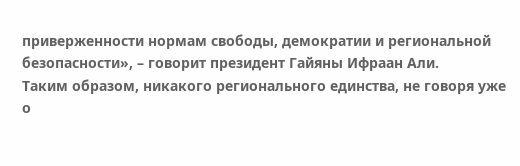приверженности нормам свободы, демократии и региональной безопасности», – говорит президент Гайяны Ифраан Али.
Таким образом, никакого регионального единства, не говоря уже о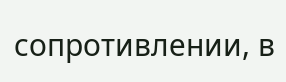сопротивлении, в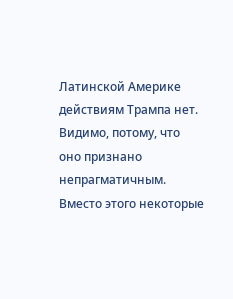Латинской Америке действиям Трампа нет. Видимо, потому, что оно признано непрагматичным. Вместо этого некоторые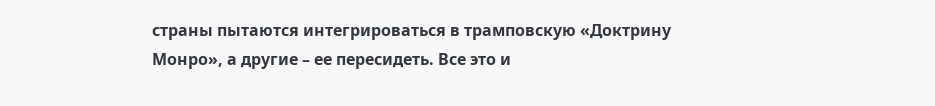страны пытаются интегрироваться в трамповскую «Доктрину Монро», а другие – ее пересидеть. Все это и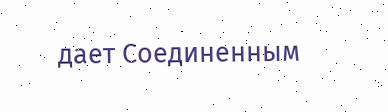дает Соединенным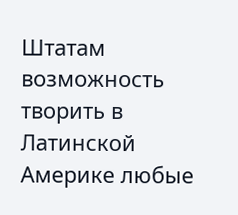Штатам возможность творить в Латинской Америке любые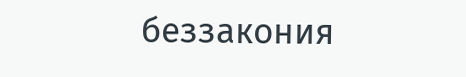беззакония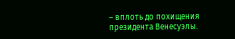– вплоть до похищения президента Венесуэлы.